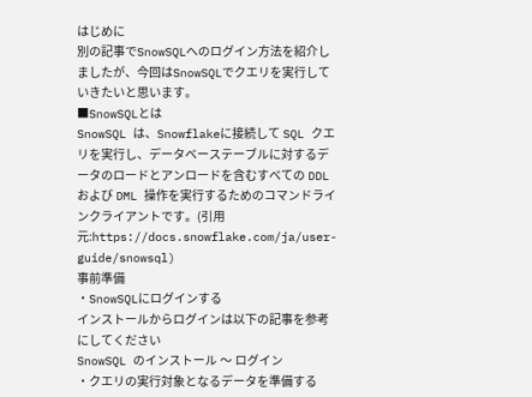はじめに
別の記事でSnowSQLへのログイン方法を紹介しましたが、今回はSnowSQLでクエリを実行していきたいと思います。
■SnowSQLとは
SnowSQL は、Snowflakeに接続して SQL クエリを実行し、データベーステーブルに対するデータのロードとアンロードを含むすべての DDL および DML 操作を実行するためのコマンドラインクライアントです。(引用元:https://docs.snowflake.com/ja/user-guide/snowsql)
事前準備
・SnowSQLにログインする
インストールからログインは以下の記事を参考にしてください
SnowSQL のインストール 〜 ログイン
・クエリの実行対象となるデータを準備する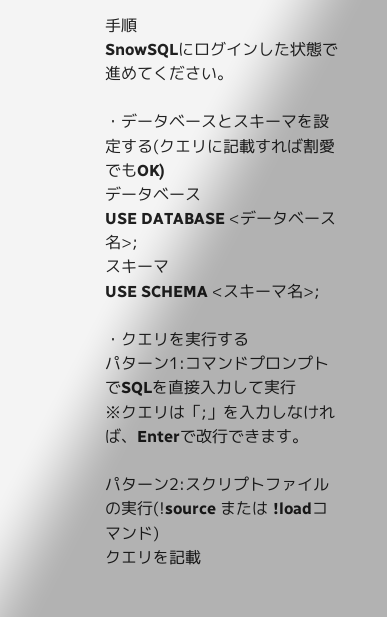手順
SnowSQLにログインした状態で進めてください。

・データベースとスキーマを設定する(クエリに記載すれば割愛でもOK)
データベース
USE DATABASE <データベース名>;
スキーマ
USE SCHEMA <スキーマ名>;

・クエリを実行する
パターン1:コマンドプロンプトでSQLを直接入力して実行
※クエリは「;」を入力しなければ、Enterで改行できます。

パターン2:スクリプトファイルの実行(!source または !loadコマンド)
クエリを記載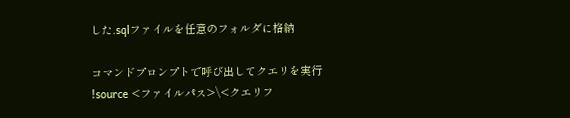した.sqlファイルを任意のフォルダに格納

コマンドプロンプトで呼び出してクエリを実行
!source <ファイルパス>\<クエリフ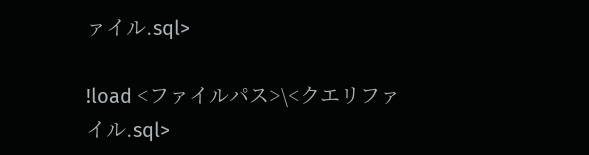ァイル.sql>

!load <ファイルパス>\<クエリファイル.sql>